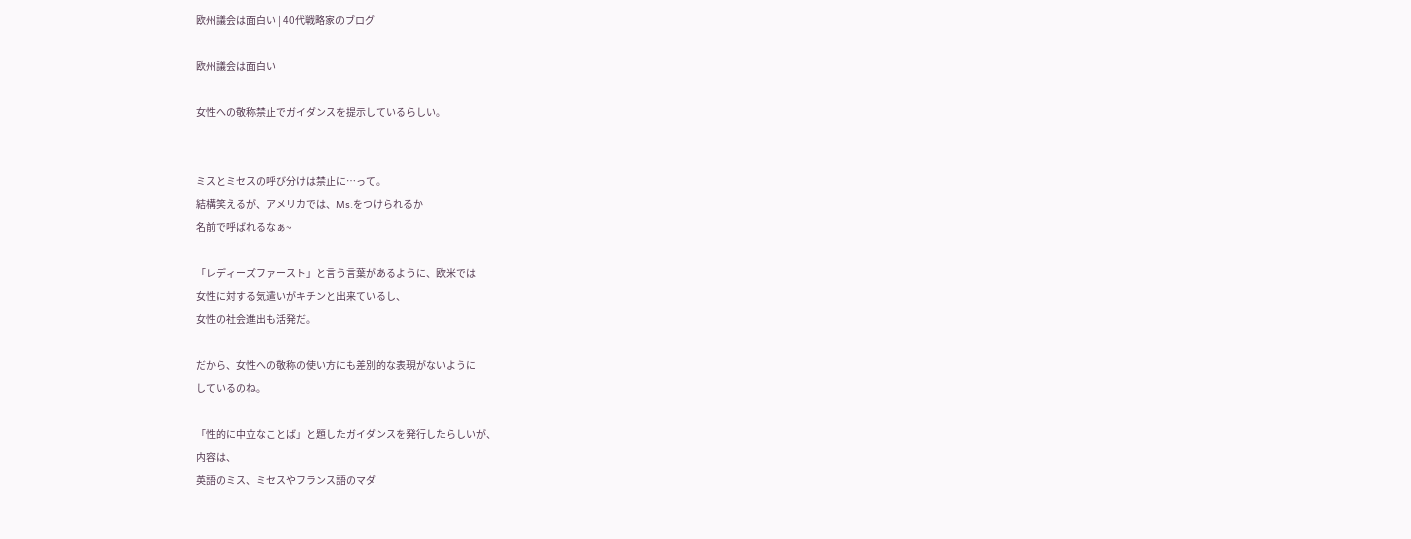欧州議会は面白い | 40代戦略家のブログ

欧州議会は面白い

女性への敬称禁止でガイダンスを提示しているらしい。


ミスとミセスの呼び分けは禁止に…って。
結構笑えるが、アメリカでは、Ms.をつけられるか
名前で呼ばれるなぁ~

「レディーズファースト」と言う言葉があるように、欧米では
女性に対する気遣いがキチンと出来ているし、
女性の社会進出も活発だ。

だから、女性への敬称の使い方にも差別的な表現がないように
しているのね。

「性的に中立なことば」と題したガイダンスを発行したらしいが、
内容は、
英語のミス、ミセスやフランス語のマダ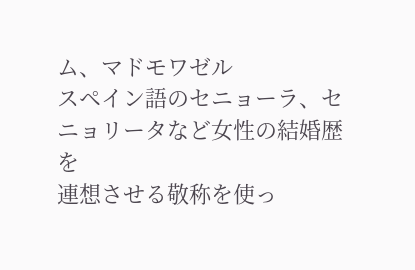ム、マドモワゼル
スペイン語のセニョーラ、セニョリータなど女性の結婚歴を
連想させる敬称を使っ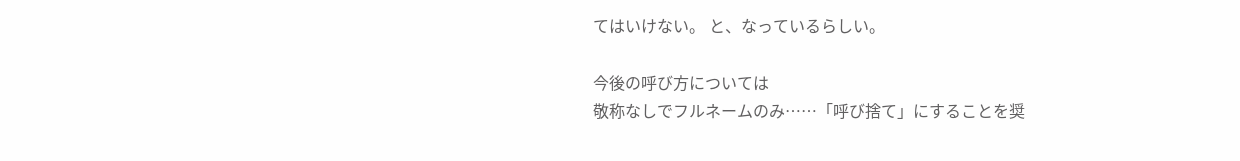てはいけない。 と、なっているらしい。

今後の呼び方については
敬称なしでフルネームのみ……「呼び捨て」にすることを奨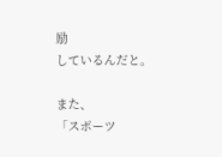励
しているんだと。

また、
「スポーツ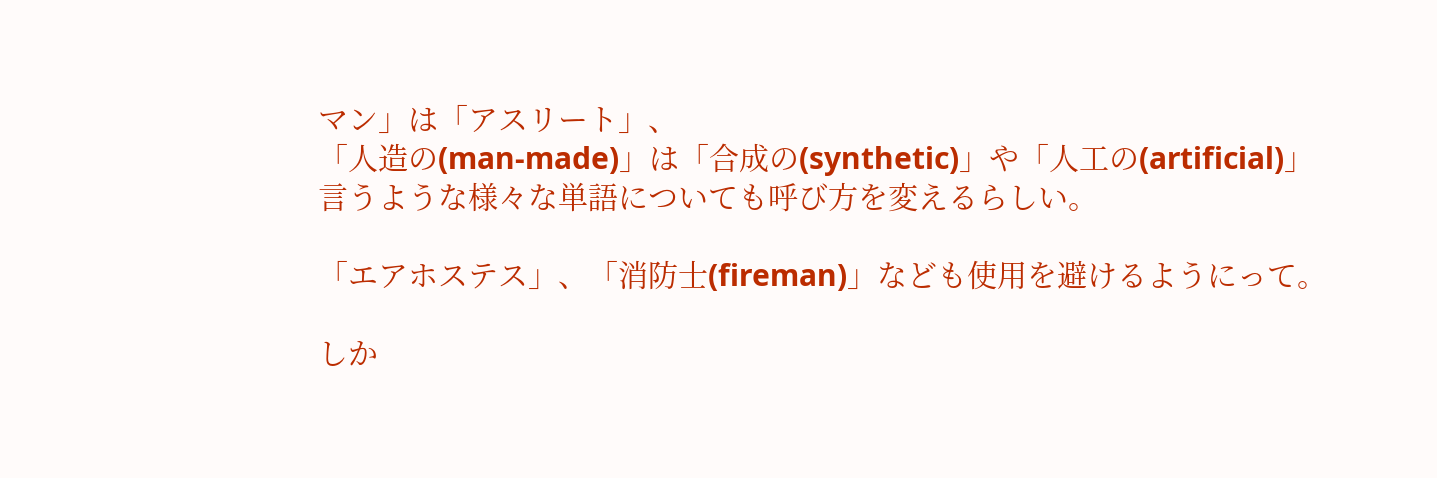マン」は「アスリート」、
「人造の(man-made)」は「合成の(synthetic)」や「人工の(artificial)」
言うような様々な単語についても呼び方を変えるらしい。

「エアホステス」、「消防士(fireman)」なども使用を避けるようにって。

しか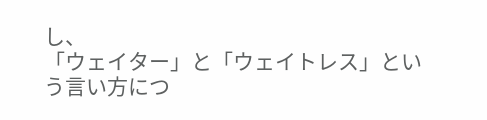し、
「ウェイター」と「ウェイトレス」という言い方につ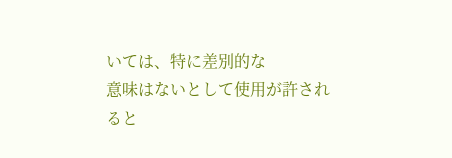いては、特に差別的な
意味はないとして使用が許されると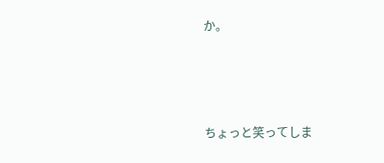か。



ちょっと笑ってしま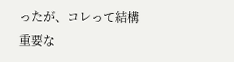ったが、コレって結構重要な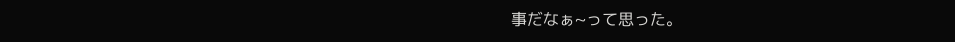事だなぁ~って思った。